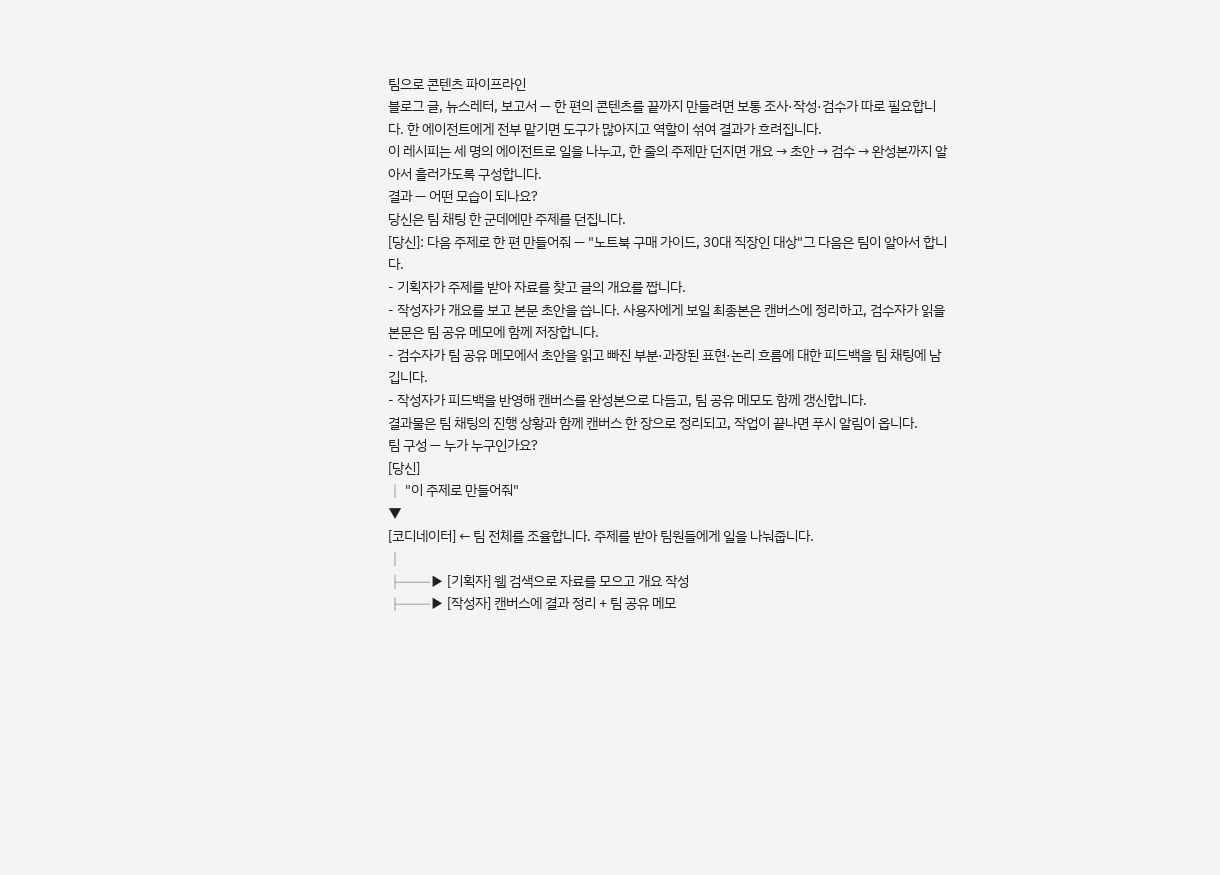팀으로 콘텐츠 파이프라인
블로그 글, 뉴스레터, 보고서 — 한 편의 콘텐츠를 끝까지 만들려면 보통 조사·작성·검수가 따로 필요합니다. 한 에이전트에게 전부 맡기면 도구가 많아지고 역할이 섞여 결과가 흐려집니다.
이 레시피는 세 명의 에이전트로 일을 나누고, 한 줄의 주제만 던지면 개요 → 초안 → 검수 → 완성본까지 알아서 흘러가도록 구성합니다.
결과 — 어떤 모습이 되나요?
당신은 팀 채팅 한 군데에만 주제를 던집니다.
[당신]: 다음 주제로 한 편 만들어줘 — "노트북 구매 가이드, 30대 직장인 대상"그 다음은 팀이 알아서 합니다.
- 기획자가 주제를 받아 자료를 찾고 글의 개요를 짭니다.
- 작성자가 개요를 보고 본문 초안을 씁니다. 사용자에게 보일 최종본은 캔버스에 정리하고, 검수자가 읽을 본문은 팀 공유 메모에 함께 저장합니다.
- 검수자가 팀 공유 메모에서 초안을 읽고 빠진 부분·과장된 표현·논리 흐름에 대한 피드백을 팀 채팅에 남깁니다.
- 작성자가 피드백을 반영해 캔버스를 완성본으로 다듬고, 팀 공유 메모도 함께 갱신합니다.
결과물은 팀 채팅의 진행 상황과 함께 캔버스 한 장으로 정리되고, 작업이 끝나면 푸시 알림이 옵니다.
팀 구성 — 누가 누구인가요?
[당신]
│ "이 주제로 만들어줘"
▼
[코디네이터] ← 팀 전체를 조율합니다. 주제를 받아 팀원들에게 일을 나눠줍니다.
│
├──▶ [기획자] 웹 검색으로 자료를 모으고 개요 작성
├──▶ [작성자] 캔버스에 결과 정리 + 팀 공유 메모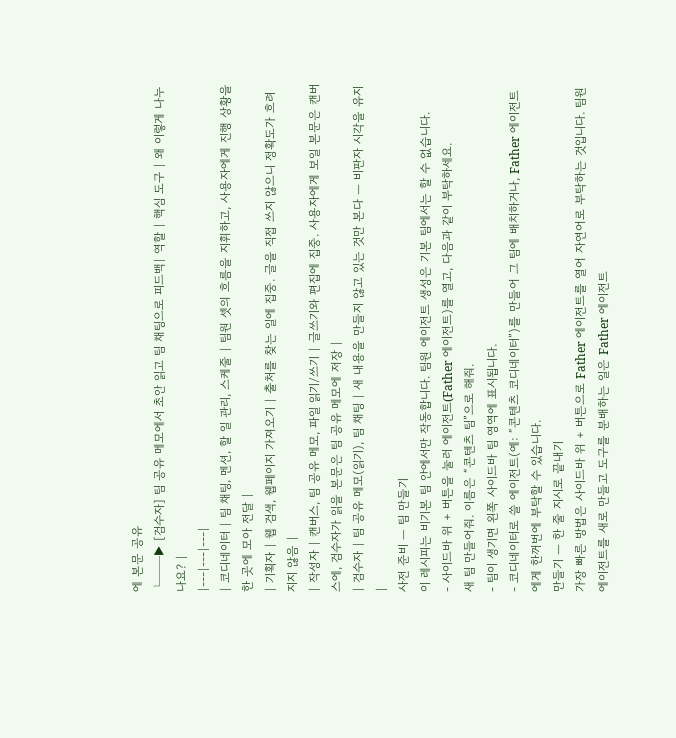에 본문 공유
└──▶ [검수자] 팀 공유 메모에서 초안 읽고 팀 채팅으로 피드백| 역할 | 핵심 도구 | 왜 이렇게 나누나요? |
|---|---|---|
| 코디네이터 | 팀 채팅, 멘션, 할 일 관리, 스케줄 | 팀원 셋의 흐름을 지휘하고, 사용자에게 진행 상황을 한 곳에 모아 전달 |
| 기획자 | 웹 검색, 웹페이지 가져오기 | 출처를 찾는 일에 집중. 글을 직접 쓰지 않으니 정확도가 흐려지지 않음 |
| 작성자 | 캔버스, 팀 공유 메모, 파일 읽기/쓰기 | 글쓰기와 편집에 집중. 사용자에게 보일 본문은 캔버스에, 검수자가 읽을 본문은 팀 공유 메모에 저장 |
| 검수자 | 팀 공유 메모(읽기), 팀 채팅 | 새 내용을 만들지 않고 있는 것만 본다 — 비판자 시각을 유지 |
사전 준비 — 팀 만들기
이 레시피는 비기본 팀 안에서만 작동합니다. 팀원 에이전트 생성은 기본 팀에서는 할 수 없습니다.
- 사이드바 위 + 버튼을 눌러 에이전트(Father 에이전트)를 열고, 다음과 같이 부탁하세요.
새 팀 만들어줘. 이름은 “콘텐츠 팀”으로 해줘.
- 팀이 생기면 왼쪽 사이드바 팀 영역에 표시됩니다.
- 코디네이터로 쓸 에이전트(예: “콘텐츠 코디네이터”)를 만들어 그 팀에 배치하거나, Father 에이전트에게 한꺼번에 부탁할 수 있습니다.
만들기 — 한 줄 지시로 끝내기
가장 빠른 방법은 사이드바 위 + 버튼으로 Father 에이전트를 열어 자연어로 부탁하는 것입니다. 팀원 에이전트를 새로 만들고 도구를 분배하는 일은 Father 에이전트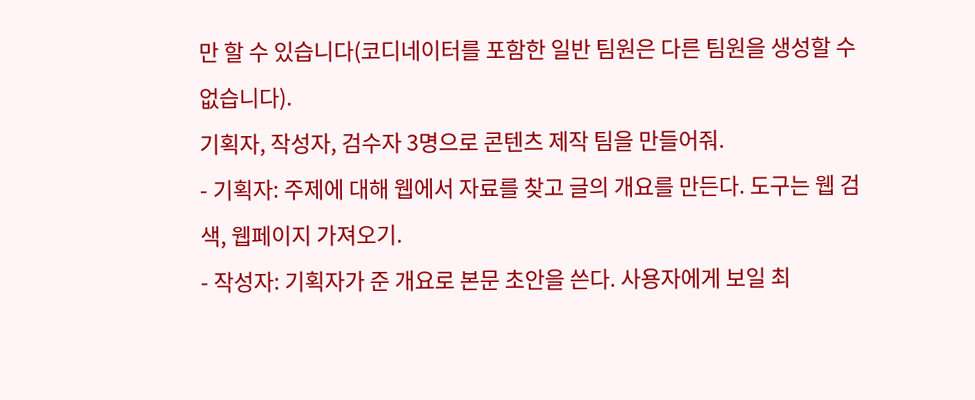만 할 수 있습니다(코디네이터를 포함한 일반 팀원은 다른 팀원을 생성할 수 없습니다).
기획자, 작성자, 검수자 3명으로 콘텐츠 제작 팀을 만들어줘.
- 기획자: 주제에 대해 웹에서 자료를 찾고 글의 개요를 만든다. 도구는 웹 검색, 웹페이지 가져오기.
- 작성자: 기획자가 준 개요로 본문 초안을 쓴다. 사용자에게 보일 최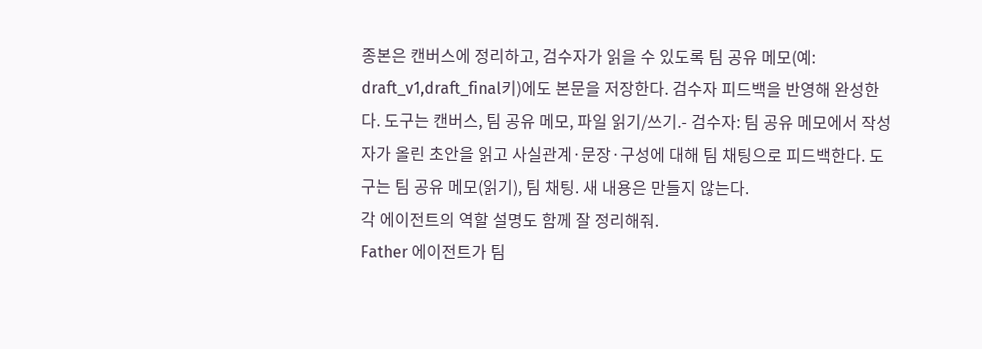종본은 캔버스에 정리하고, 검수자가 읽을 수 있도록 팀 공유 메모(예:
draft_v1,draft_final키)에도 본문을 저장한다. 검수자 피드백을 반영해 완성한다. 도구는 캔버스, 팀 공유 메모, 파일 읽기/쓰기.- 검수자: 팀 공유 메모에서 작성자가 올린 초안을 읽고 사실관계·문장·구성에 대해 팀 채팅으로 피드백한다. 도구는 팀 공유 메모(읽기), 팀 채팅. 새 내용은 만들지 않는다.
각 에이전트의 역할 설명도 함께 잘 정리해줘.
Father 에이전트가 팀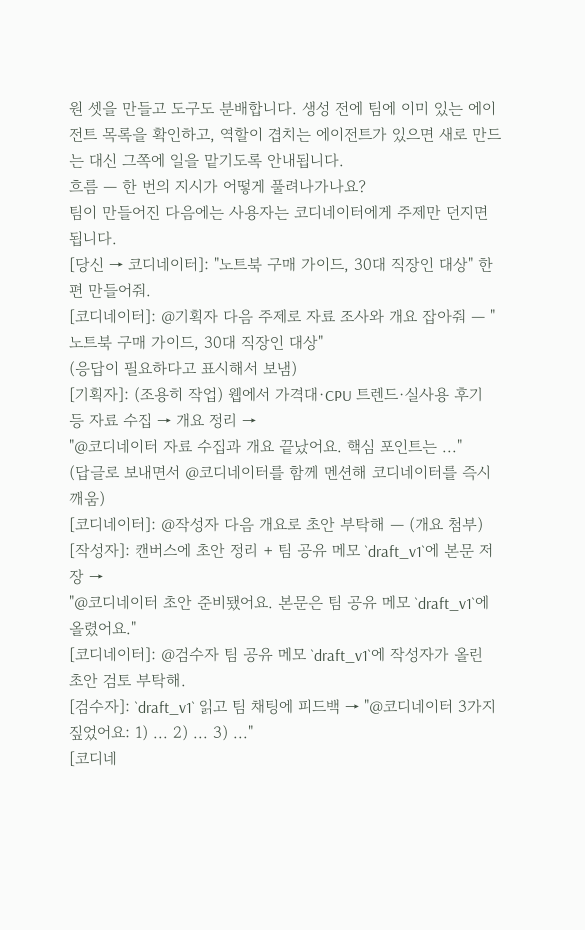원 셋을 만들고 도구도 분배합니다. 생성 전에 팀에 이미 있는 에이전트 목록을 확인하고, 역할이 겹치는 에이전트가 있으면 새로 만드는 대신 그쪽에 일을 맡기도록 안내됩니다.
흐름 — 한 번의 지시가 어떻게 풀려나가나요?
팀이 만들어진 다음에는 사용자는 코디네이터에게 주제만 던지면 됩니다.
[당신 → 코디네이터]: "노트북 구매 가이드, 30대 직장인 대상" 한 편 만들어줘.
[코디네이터]: @기획자 다음 주제로 자료 조사와 개요 잡아줘 — "노트북 구매 가이드, 30대 직장인 대상"
(응답이 필요하다고 표시해서 보냄)
[기획자]: (조용히 작업) 웹에서 가격대·CPU 트렌드·실사용 후기 등 자료 수집 → 개요 정리 →
"@코디네이터 자료 수집과 개요 끝났어요. 핵심 포인트는 ..."
(답글로 보내면서 @코디네이터를 함께 멘션해 코디네이터를 즉시 깨움)
[코디네이터]: @작성자 다음 개요로 초안 부탁해 — (개요 첨부)
[작성자]: 캔버스에 초안 정리 + 팀 공유 메모 `draft_v1`에 본문 저장 →
"@코디네이터 초안 준비됐어요. 본문은 팀 공유 메모 `draft_v1`에 올렸어요."
[코디네이터]: @검수자 팀 공유 메모 `draft_v1`에 작성자가 올린 초안 검토 부탁해.
[검수자]: `draft_v1` 읽고 팀 채팅에 피드백 → "@코디네이터 3가지 짚었어요: 1) ... 2) ... 3) ..."
[코디네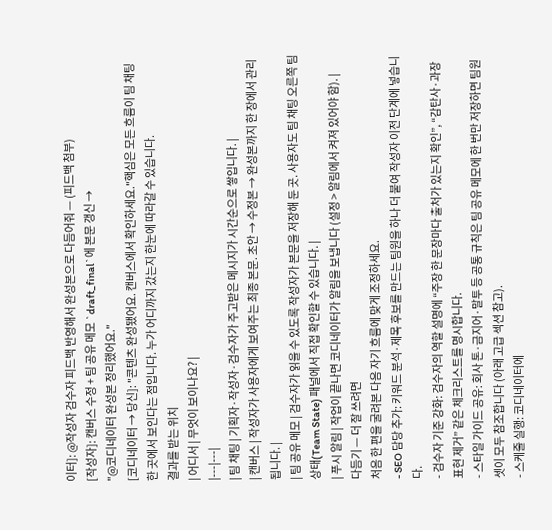이터]: @작성자 검수자 피드백 반영해서 완성본으로 다듬어줘 — (피드백 첨부)
[작성자]: 캔버스 수정 + 팀 공유 메모 `draft_final`에 본문 갱신 →
"@코디네이터 완성본 정리했어요."
[코디네이터 → 당신]: "콘텐츠 완성됐어요. 캔버스에서 확인하세요."핵심은 모든 흐름이 팀 채팅 한 곳에서 보인다는 점입니다. 누가 어디까지 갔는지 한눈에 따라갈 수 있습니다.
결과를 받는 위치
| 어디서 | 무엇이 보이나요? |
|---|---|
| 팀 채팅 | 기획자·작성자·검수자가 주고받은 메시지가 시간순으로 쌓입니다. |
| 캔버스 | 작성자가 사용자에게 보여주는 최종 본문. 초안 → 수정본 → 완성본까지 한 장에서 관리됩니다. |
| 팀 공유 메모 | 검수자가 읽을 수 있도록 작성자가 본문을 저장해 둔 곳. 사용자도 팀 채팅 오른쪽 팀 상태(Team State) 패널에서 직접 확인할 수 있습니다. |
| 푸시 알림 | 작업이 끝나면 코디네이터가 알림을 보냅니다 (설정 > 알림에서 켜져 있어야 함). |
다듬기 — 더 잘 쓰려면
처음 한 편을 굴려본 다음 자기 흐름에 맞게 조정하세요.
- SEO 담당 추가: 키워드 분석·제목 후보를 만드는 팀원을 하나 더 붙여 작성자 이전 단계에 넣습니다.
- 검수자 기준 강화: 검수자의 역할 설명에 “주장 한 문장마다 출처가 있는지 확인”, “감탄사·과장 표현 제거” 같은 체크리스트를 명시합니다.
- 스타일 가이드 공유: 회사 톤·금지어·말투 등 공통 규칙은 팀 공유 메모에 한 번만 저장하면 팀원 셋이 모두 참조합니다 (아래 고급 섹션 참고).
- 스케줄 실행: 코디네이터에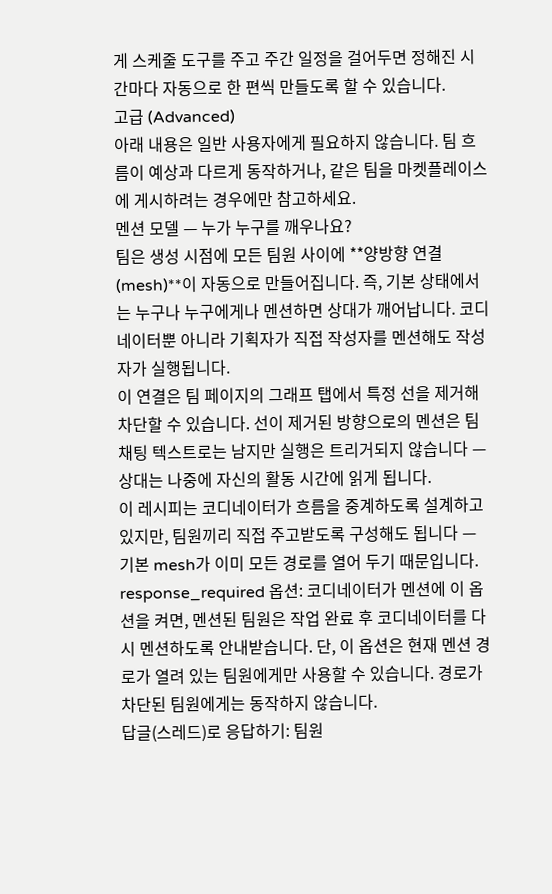게 스케줄 도구를 주고 주간 일정을 걸어두면 정해진 시간마다 자동으로 한 편씩 만들도록 할 수 있습니다.
고급 (Advanced)
아래 내용은 일반 사용자에게 필요하지 않습니다. 팀 흐름이 예상과 다르게 동작하거나, 같은 팀을 마켓플레이스에 게시하려는 경우에만 참고하세요.
멘션 모델 — 누가 누구를 깨우나요?
팀은 생성 시점에 모든 팀원 사이에 **양방향 연결(mesh)**이 자동으로 만들어집니다. 즉, 기본 상태에서는 누구나 누구에게나 멘션하면 상대가 깨어납니다. 코디네이터뿐 아니라 기획자가 직접 작성자를 멘션해도 작성자가 실행됩니다.
이 연결은 팀 페이지의 그래프 탭에서 특정 선을 제거해 차단할 수 있습니다. 선이 제거된 방향으로의 멘션은 팀 채팅 텍스트로는 남지만 실행은 트리거되지 않습니다 — 상대는 나중에 자신의 활동 시간에 읽게 됩니다.
이 레시피는 코디네이터가 흐름을 중계하도록 설계하고 있지만, 팀원끼리 직접 주고받도록 구성해도 됩니다 — 기본 mesh가 이미 모든 경로를 열어 두기 때문입니다.
response_required 옵션: 코디네이터가 멘션에 이 옵션을 켜면, 멘션된 팀원은 작업 완료 후 코디네이터를 다시 멘션하도록 안내받습니다. 단, 이 옵션은 현재 멘션 경로가 열려 있는 팀원에게만 사용할 수 있습니다. 경로가 차단된 팀원에게는 동작하지 않습니다.
답글(스레드)로 응답하기: 팀원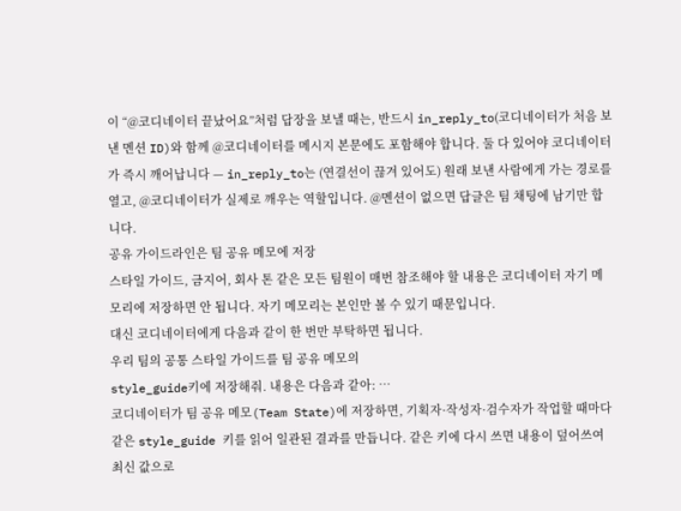이 “@코디네이터 끝났어요”처럼 답장을 보낼 때는, 반드시 in_reply_to(코디네이터가 처음 보낸 멘션 ID)와 함께 @코디네이터를 메시지 본문에도 포함해야 합니다. 둘 다 있어야 코디네이터가 즉시 깨어납니다 — in_reply_to는 (연결선이 끊겨 있어도) 원래 보낸 사람에게 가는 경로를 열고, @코디네이터가 실제로 깨우는 역할입니다. @멘션이 없으면 답글은 팀 채팅에 남기만 합니다.
공유 가이드라인은 팀 공유 메모에 저장
스타일 가이드, 금지어, 회사 톤 같은 모든 팀원이 매번 참조해야 할 내용은 코디네이터 자기 메모리에 저장하면 안 됩니다. 자기 메모리는 본인만 볼 수 있기 때문입니다.
대신 코디네이터에게 다음과 같이 한 번만 부탁하면 됩니다.
우리 팀의 공통 스타일 가이드를 팀 공유 메모의
style_guide키에 저장해줘. 내용은 다음과 같아: …
코디네이터가 팀 공유 메모(Team State)에 저장하면, 기획자·작성자·검수자가 작업할 때마다 같은 style_guide 키를 읽어 일관된 결과를 만듭니다. 같은 키에 다시 쓰면 내용이 덮어쓰여 최신 값으로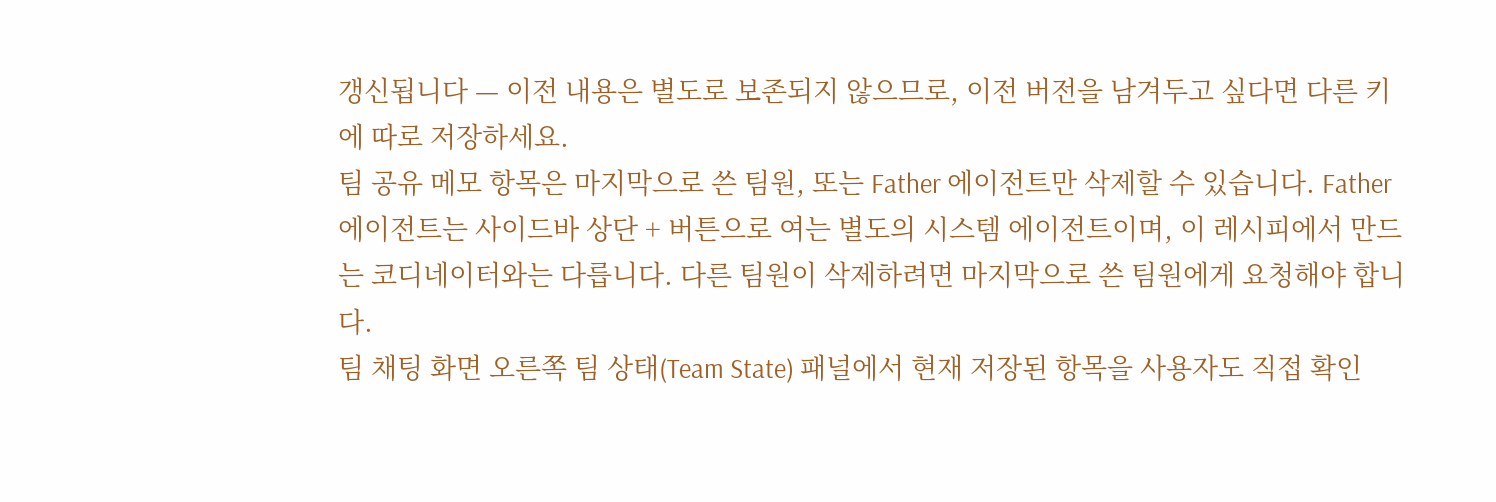갱신됩니다 — 이전 내용은 별도로 보존되지 않으므로, 이전 버전을 남겨두고 싶다면 다른 키에 따로 저장하세요.
팀 공유 메모 항목은 마지막으로 쓴 팀원, 또는 Father 에이전트만 삭제할 수 있습니다. Father 에이전트는 사이드바 상단 + 버튼으로 여는 별도의 시스템 에이전트이며, 이 레시피에서 만드는 코디네이터와는 다릅니다. 다른 팀원이 삭제하려면 마지막으로 쓴 팀원에게 요청해야 합니다.
팀 채팅 화면 오른쪽 팀 상태(Team State) 패널에서 현재 저장된 항목을 사용자도 직접 확인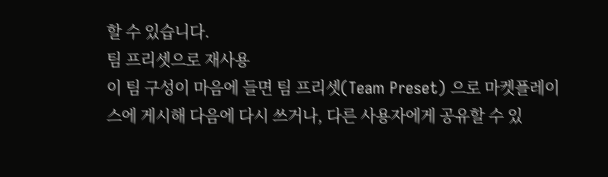할 수 있습니다.
팀 프리셋으로 재사용
이 팀 구성이 마음에 들면 팀 프리셋(Team Preset) 으로 마켓플레이스에 게시해 다음에 다시 쓰거나, 다른 사용자에게 공유할 수 있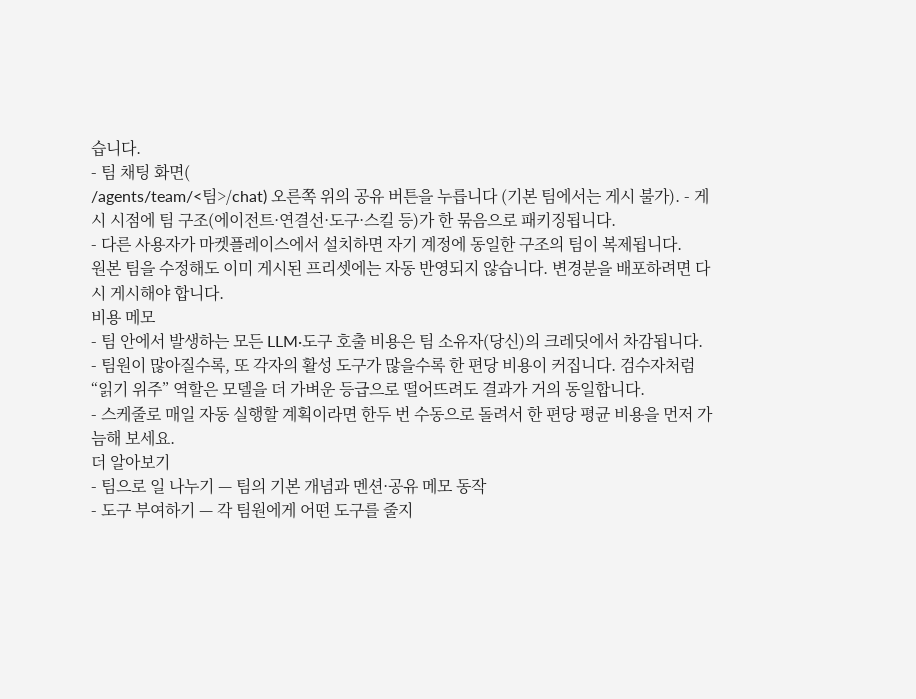습니다.
- 팀 채팅 화면(
/agents/team/<팀>/chat) 오른쪽 위의 공유 버튼을 누릅니다 (기본 팀에서는 게시 불가). - 게시 시점에 팀 구조(에이전트·연결선·도구·스킬 등)가 한 묶음으로 패키징됩니다.
- 다른 사용자가 마켓플레이스에서 설치하면 자기 계정에 동일한 구조의 팀이 복제됩니다.
원본 팀을 수정해도 이미 게시된 프리셋에는 자동 반영되지 않습니다. 변경분을 배포하려면 다시 게시해야 합니다.
비용 메모
- 팀 안에서 발생하는 모든 LLM·도구 호출 비용은 팀 소유자(당신)의 크레딧에서 차감됩니다.
- 팀원이 많아질수록, 또 각자의 활성 도구가 많을수록 한 편당 비용이 커집니다. 검수자처럼 “읽기 위주” 역할은 모델을 더 가벼운 등급으로 떨어뜨려도 결과가 거의 동일합니다.
- 스케줄로 매일 자동 실행할 계획이라면 한두 번 수동으로 돌려서 한 편당 평균 비용을 먼저 가늠해 보세요.
더 알아보기
- 팀으로 일 나누기 — 팀의 기본 개념과 멘션·공유 메모 동작
- 도구 부여하기 — 각 팀원에게 어떤 도구를 줄지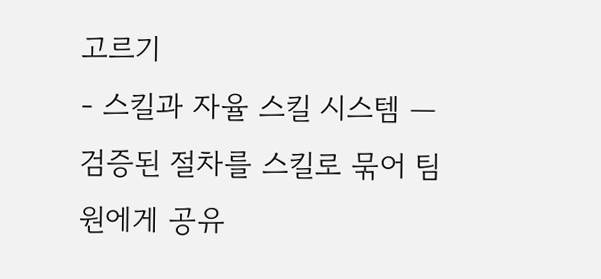고르기
- 스킬과 자율 스킬 시스템 — 검증된 절차를 스킬로 묶어 팀원에게 공유